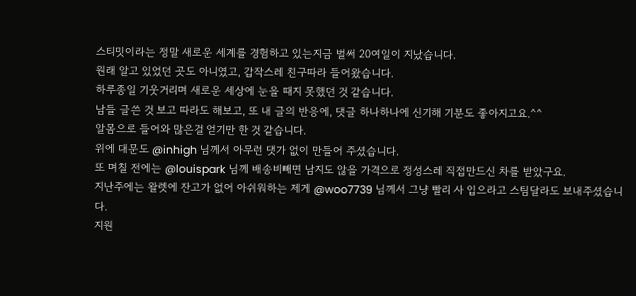스티밋이라는 정말 새로운 세계를 경험하고 있는지금 벌써 20여일이 지났습니다.
원래 알고 있었던 곳도 아니였고, 갑작스레 친구따라 들어왔습니다.
하루종일 기웃거리며 새로운 세상에 눈을 때지 못했던 것 같습니다.
남들 글쓴 것 보고 따라도 해보고, 또 내 글의 반응에, 댓글 하나하나에 신기해 기분도 좋아지고요.^^
알몸으로 들어와 많은걸 얻기만 한 것 같습니다.
위에 대문도 @inhigh 님께서 아무런 댓가 없이 만들어 주셨습니다.
또 며칠 전에는 @louispark 님께 배송비빼면 남지도 않을 가격으로 정성스레 직접만드신 차를 받았구요.
지난주에는 왈렛에 잔고가 없어 아쉬워하는 제게 @woo7739 님께서 그냥 빨리 사 입으라고 스팀달라도 보내주셨습니다.
지원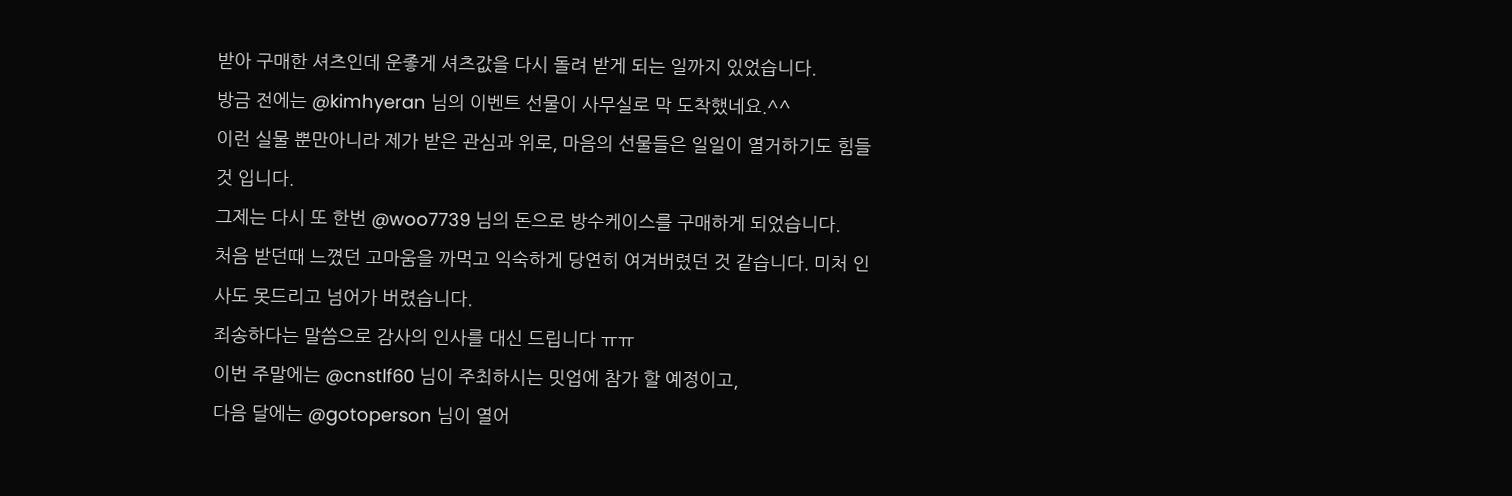받아 구매한 셔츠인데 운좋게 셔츠값을 다시 돌려 받게 되는 일까지 있었습니다.
방금 전에는 @kimhyeran 님의 이벤트 선물이 사무실로 막 도착했네요.^^
이런 실물 뿐만아니라 제가 받은 관심과 위로, 마음의 선물들은 일일이 열거하기도 힘들 것 입니다.
그제는 다시 또 한번 @woo7739 님의 돈으로 방수케이스를 구매하게 되었습니다.
처음 받던때 느꼈던 고마움을 까먹고 익숙하게 당연히 여겨버렸던 것 같습니다. 미처 인사도 못드리고 넘어가 버렸습니다.
죄송하다는 말씀으로 감사의 인사를 대신 드립니다 ㅠㅠ
이번 주말에는 @cnstlf60 님이 주최하시는 밋업에 참가 할 예정이고,
다음 달에는 @gotoperson 님이 열어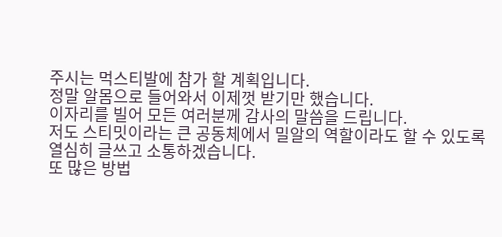주시는 먹스티발에 참가 할 계획입니다.
정말 알몸으로 들어와서 이제껏 받기만 했습니다.
이자리를 빌어 모든 여러분께 감사의 말씀을 드립니다.
저도 스티밋이라는 큰 공동체에서 밀알의 역할이라도 할 수 있도록 열심히 글쓰고 소통하겠습니다.
또 많은 방법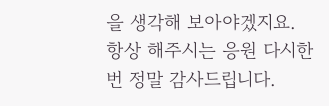을 생각해 보아야겠지요.
항상 해주시는 응원 다시한번 정말 감사드립니다.